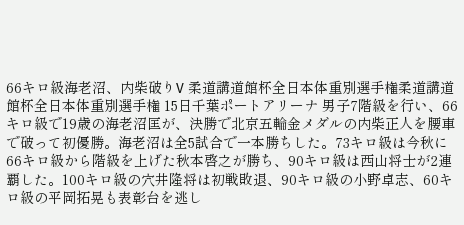66キロ級海老沼、内柴破りV 柔道講道館杯全日本体重別選手権柔道講道館杯全日本体重別選手権 15日千葉ポートアリーナ 男子7階級を行い、66キロ級で19歳の海老沼匡が、決勝で北京五輪金メダルの内柴正人を腰車で破って初優勝。海老沼は全5試合で一本勝ちした。73キロ級は今秋に66キロ級から階級を上げた秋本啓之が勝ち、90キロ級は西山将士が2連覇した。100キロ級の穴井隆将は初戦敗退、90キロ級の小野卓志、60キロ級の平岡拓晃も表彰台を逃し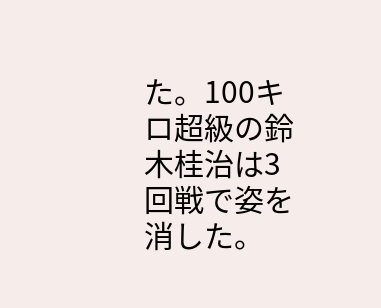た。100キロ超級の鈴木桂治は3回戦で姿を消した。